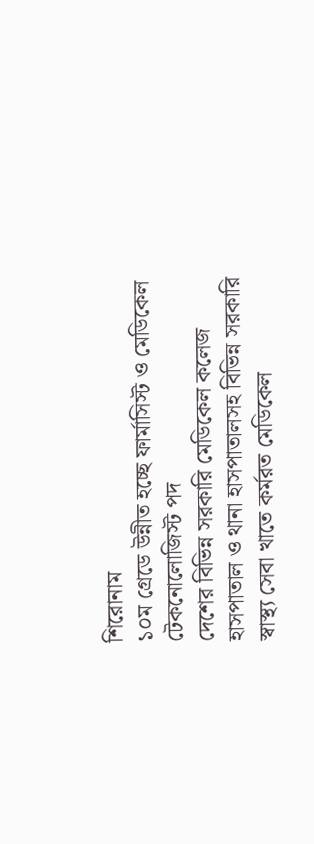শিরোনাম
১০ম গ্রেডে উন্নীত হচ্ছে ফার্মাসিস্ট ও মেডিকেল টেকনোলোজিস্ট পদ
দেশের বিভিন্ন সরকারি মেডিকেল কলেজ হাসপাতাল ও থানা হাসপাতালসহ বিভিন্ন সরকারি স্বাস্থ্য সেবা খাতে কর্মরত মেডিকেল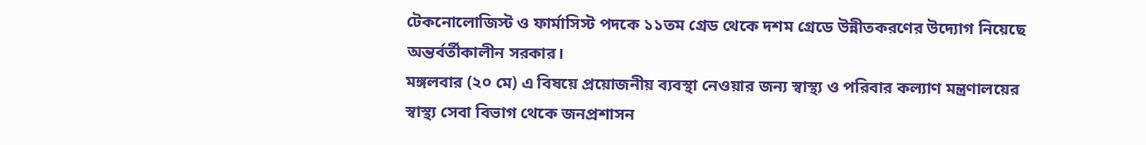টেকনোলোজিস্ট ও ফার্মাসিস্ট পদকে ১১তম গ্রেড থেকে দশম গ্রেডে উন্নীতকরণের উদ্যোগ নিয়েছে অন্তর্বর্তীকালীন সরকার।
মঙ্গলবার (২০ মে) এ বিষয়ে প্রয়োজনীয় ব্যবস্থা নেওয়ার জন্য স্বাস্থ্য ও পরিবার কল্যাণ মন্ত্রণালয়ের স্বাস্থ্য সেবা বিভাগ থেকে জনপ্রশাসন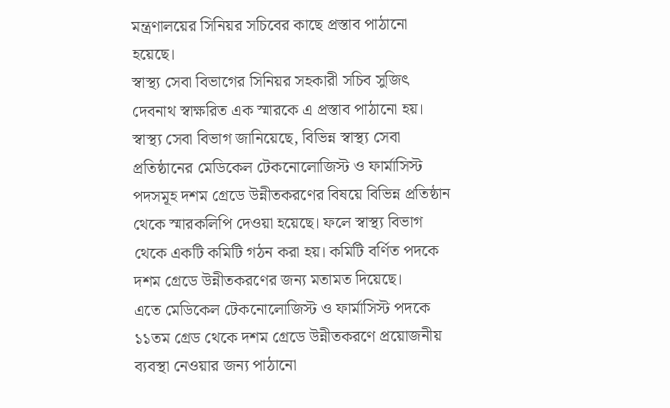মন্ত্রণালয়ের সিনিয়র সচিবের কাছে প্রস্তাব পাঠানো হয়েছে।
স্বাস্থ্য সেবা বিভাগের সিনিয়র সহকারী সচিব সুজিৎ দেবনাথ স্বাক্ষরিত এক স্মারকে এ প্রস্তাব পাঠানো হয়।
স্বাস্থ্য সেবা বিভাগ জানিয়েছে, বিভিন্ন স্বাস্থ্য সেবা প্রতিষ্ঠানের মেডিকেল টেকনোলোজিস্ট ও ফার্মাসিস্ট পদসমূহ দশম গ্রেডে উন্নীতকরণের বিষয়ে বিভিন্ন প্রতিষ্ঠান থেকে স্মারকলিপি দেওয়া হয়েছে। ফলে স্বাস্থ্য বিভাগ থেকে একটি কমিটি গঠন করা হয়। কমিটি বর্ণিত পদকে দশম গ্রেডে উন্নীতকরণের জন্য মতামত দিয়েছে।
এতে মেডিকেল টেকনোলোজিস্ট ও ফার্মাসিস্ট পদকে ১১তম গ্রেড থেকে দশম গ্রেডে উন্নীতকরণে প্রয়োজনীয় ব্যবস্থা নেওয়ার জন্য পাঠানো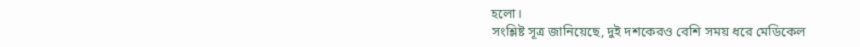হলো।
সংশ্লিষ্ট সূত্র জানিয়েছে, দুই দশকেরও বেশি সময় ধরে মেডিকেল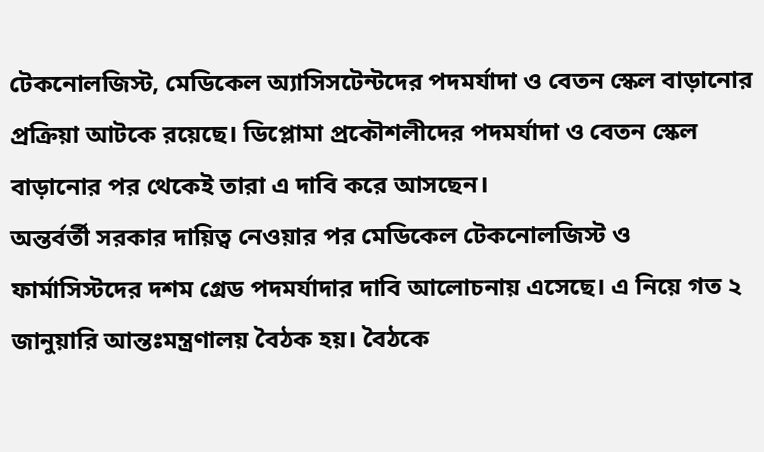টেকনোলজিস্ট, মেডিকেল অ্যাসিসটেন্টদের পদমর্যাদা ও বেতন স্কেল বাড়ানোর প্রক্রিয়া আটকে রয়েছে। ডিপ্লোমা প্রকৌশলীদের পদমর্যাদা ও বেতন স্কেল বাড়ানোর পর থেকেই তারা এ দাবি করে আসছেন।
অন্তর্বর্তী সরকার দায়িত্ব নেওয়ার পর মেডিকেল টেকনোলজিস্ট ও ফার্মাসিস্টদের দশম গ্রেড পদমর্যাদার দাবি আলোচনায় এসেছে। এ নিয়ে গত ২ জানুয়ারি আন্তঃমন্ত্রণালয় বৈঠক হয়। বৈঠকে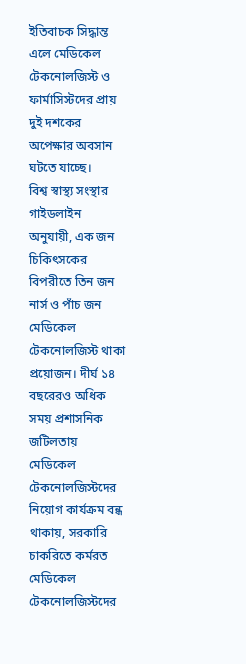ইতিবাচক সিদ্ধান্ত এলে মেডিকেল টেকনোলজিস্ট ও ফার্মাসিস্টদের প্রায় দুই দশকের অপেক্ষার অবসান ঘটতে যাচ্ছে।
বিশ্ব স্বাস্থ্য সংস্থার গাইডলাইন অনুযায়ী, এক জন চিকিৎসকের বিপরীতে তিন জন নার্স ও পাঁচ জন মেডিকেল টেকনোলজিস্ট থাকা প্রয়োজন। দীর্ঘ ১৪ বছরেরও অধিক সময় প্রশাসনিক জটিলতায় মেডিকেল টেকনোলজিস্টদের নিয়োগ কার্যক্রম বন্ধ থাকায়, সরকারি চাকরিতে কর্মরত মেডিকেল টেকনোলজিস্টদের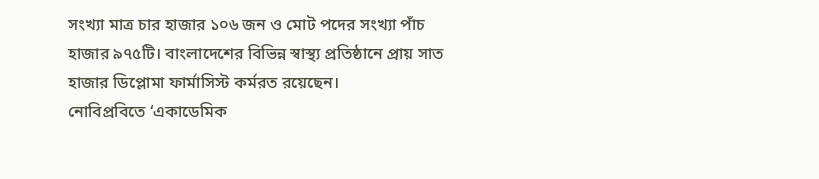সংখ্যা মাত্র চার হাজার ১০৬ জন ও মোট পদের সংখ্যা পাঁচ হাজার ৯৭৫টি। বাংলাদেশের বিভিন্ন স্বাস্থ্য প্রতিষ্ঠানে প্রায় সাত হাজার ডিপ্লোমা ফার্মাসিস্ট কর্মরত রয়েছেন।
নোবিপ্রবিতে ‘একাডেমিক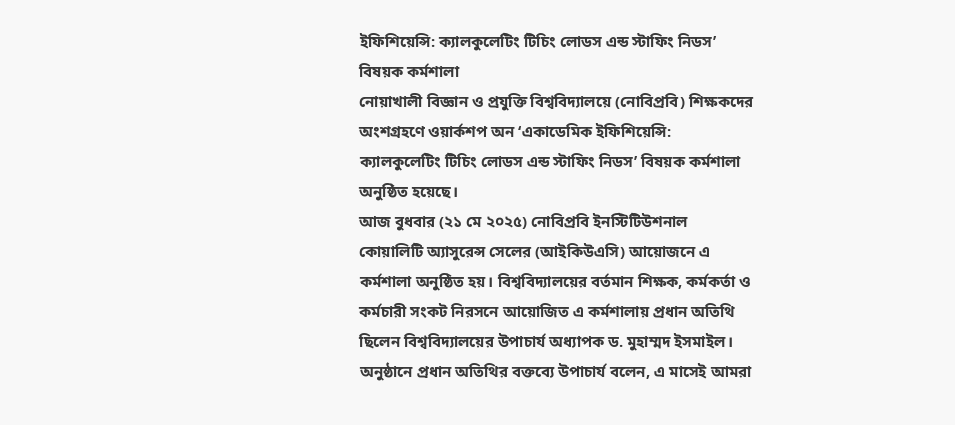ইফিশিয়েন্সি: ক্যালকুলেটিং টিচিং লোডস এন্ড স্টাফিং নিডস’ বিষয়ক কর্মশালা
নোয়াখালী বিজ্ঞান ও প্রযুক্তি বিশ্ববিদ্যালয়ে (নোবিপ্রবি) শিক্ষকদের অংশগ্রহণে ওয়ার্কশপ অন ‘একাডেমিক ইফিশিয়েন্সি: ক্যালকুলেটিং টিচিং লোডস এন্ড স্টাফিং নিডস’ বিষয়ক কর্মশালা অনুষ্ঠিত হয়েছে।
আজ বুধবার (২১ মে ২০২৫) নোবিপ্রবি ইনস্টিটিউশনাল কোয়ালিটি অ্যাসুরেন্স সেলের (আইকিউএসি) আয়োজনে এ কর্মশালা অনুষ্ঠিত হয়। বিশ্ববিদ্যালয়ের বর্তমান শিক্ষক, কর্মকর্তা ও কর্মচারী সংকট নিরসনে আয়োজিত এ কর্মশালায় প্রধান অতিথি ছিলেন বিশ্ববিদ্যালয়ের উপাচার্য অধ্যাপক ড. মুহাম্মদ ইসমাইল।
অনুষ্ঠানে প্রধান অতিথির বক্তব্যে উপাচার্য বলেন, এ মাসেই আমরা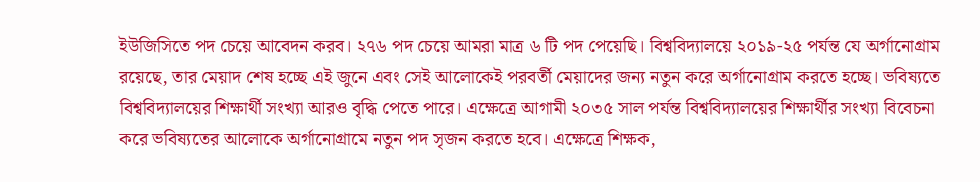ইউজিসিতে পদ চেয়ে আবেদন করব। ২৭৬ পদ চেয়ে আমরা মাত্র ৬ টি পদ পেয়েছি। বিশ্ববিদ্যালয়ে ২০১৯-২৫ পর্যন্ত যে অর্গানোগ্রাম রয়েছে, তার মেয়াদ শেষ হচ্ছে এই জুনে এবং সেই আলোকেই পরবর্তী মেয়াদের জন্য নতুন করে অর্গানোগ্রাম করতে হচ্ছে। ভবিষ্যতে বিশ্ববিদ্যালয়ের শিক্ষার্থী সংখ্যা আরও বৃদ্ধি পেতে পারে। এক্ষেত্রে আগামী ২০৩৫ সাল পর্যন্ত বিশ্ববিদ্যালয়ের শিক্ষার্থীর সংখ্যা বিবেচনা করে ভবিষ্যতের আলোকে অর্গানোগ্রামে নতুন পদ সৃজন করতে হবে। এক্ষেত্রে শিক্ষক,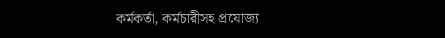কর্মকর্তা, কর্মচারীসহ প্রযোজ্য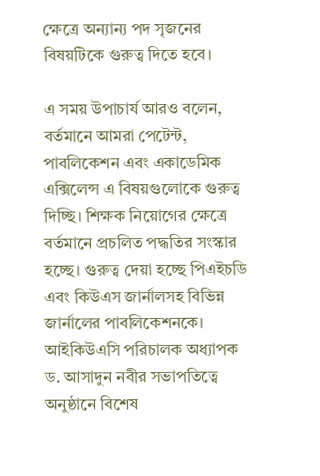ক্ষেত্রে অন্যান্য পদ সৃজনের বিষয়টিকে গুরুত্ব দিতে হবে।

এ সময় উপাচার্য আরও বলেন, বর্তমানে আমরা পেটেন্ট, পাবলিকেশন এবং একাডেমিক এক্সিলেন্স এ বিষয়গুলোকে গুরুত্ব দিচ্ছি। শিক্ষক নিয়োগের ক্ষেত্রে বর্তমানে প্রচলিত পদ্ধতির সংস্কার হচ্ছে। গুরুত্ব দেয়া হচ্ছে পিএইচডি এবং কিউএস জার্নালসহ বিভিন্ন জার্নালের পাবলিকেশনকে।
আইকিউএসি পরিচালক অধ্যাপক ড. আসাদুন নবীর সভাপতিত্বে অনুষ্ঠানে বিশেষ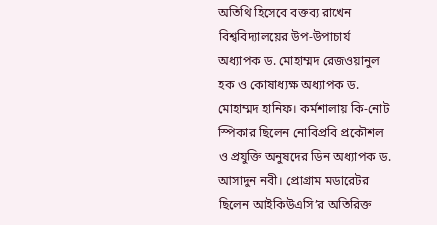অতিথি হিসেবে বক্তব্য রাখেন বিশ্ববিদ্যালয়ের উপ-উপাচার্য অধ্যাপক ড. মোহাম্মদ রেজওয়ানুল হক ও কোষাধ্যক্ষ অধ্যাপক ড. মোহাম্মদ হানিফ। কর্মশালায় কি-নোট স্পিকার ছিলেন নোবিপ্রবি প্রকৌশল ও প্রযুক্তি অনুষদের ডিন অধ্যাপক ড. আসাদুন নবী। প্রোগ্রাম মডারেটর ছিলেন আইকিউএসি’র অতিরিক্ত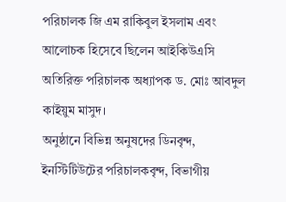পরিচালক জি এম রাকিবুল ইসলাম এবং আলোচক হিসেবে ছিলেন আইকিউএসি অতিরিক্ত পরিচালক অধ্যাপক ড. মোঃ আবদুল কাইয়ুম মাসুদ।
অনুষ্ঠানে বিভিন্ন অনুষদের ডিনবৃন্দ, ইনস্টিটিউটের পরিচালকবৃন্দ, বিভাগীয়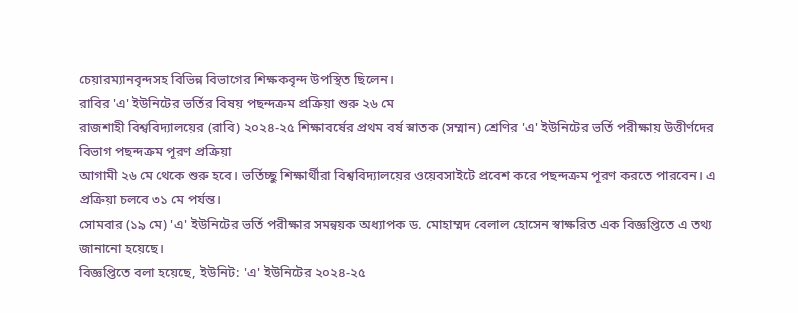চেয়ারম্যানবৃন্দসহ বিভিন্ন বিভাগের শিক্ষকবৃন্দ উপস্থিত ছিলেন।
রাবির 'এ' ইউনিটের ভর্তির বিষয় পছন্দক্রম প্রক্রিয়া শুরু ২৬ মে
রাজশাহী বিশ্ববিদ্যালয়ের (রাবি) ২০২৪-২৫ শিক্ষাবর্ষের প্রথম বর্ষ স্নাতক (সম্মান) শ্রেণির 'এ' ইউনিটের ভর্তি পরীক্ষায় উত্তীর্ণদের বিভাগ পছন্দক্রম পূরণ প্রক্রিয়া
আগামী ২৬ মে থেকে শুরু হবে। ভর্তিচ্ছু শিক্ষার্থীরা বিশ্ববিদ্যালয়ের ওয়েবসাইটে প্রবেশ করে পছন্দক্রম পূরণ করতে পারবেন। এ প্রক্রিয়া চলবে ৩১ মে পর্যন্ত।
সোমবার (১৯ মে) 'এ' ইউনিটের ভর্তি পরীক্ষার সমন্বয়ক অধ্যাপক ড. মোহাম্মদ বেলাল হোসেন স্বাক্ষরিত এক বিজ্ঞপ্তিতে এ তথ্য জানানো হয়েছে।
বিজ্ঞপ্তিতে বলা হয়েছে, ইউনিট: 'এ' ইউনিটের ২০২৪-২৫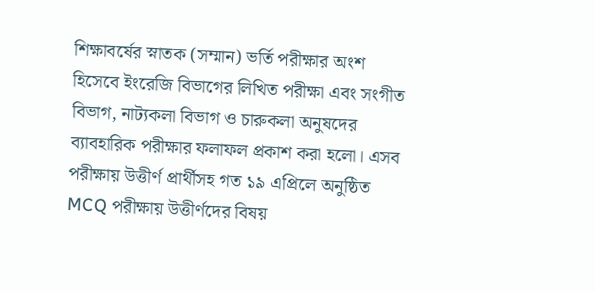শিক্ষাবর্ষের স্নাতক (সম্মান) ভর্তি পরীক্ষার অংশ হিসেবে ইংরেজি বিভাগের লিখিত পরীক্ষা এবং সংগীত বিভাগ, নাট্যকলা বিভাগ ও চারুকলা অনুষদের ব্যাবহারিক পরীক্ষার ফলাফল প্রকাশ করা হলো। এসব পরীক্ষায় উত্তীর্ণ প্রার্থীসহ গত ১৯ এপ্রিলে অনুষ্ঠিত MCQ পরীক্ষায় উত্তীর্ণদের বিষয়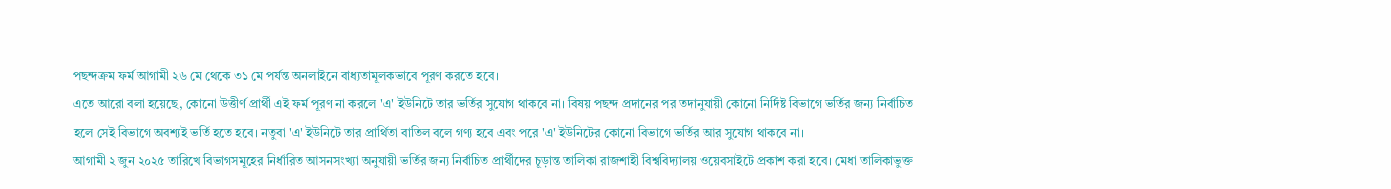পছন্দক্রম ফর্ম আগামী ২৬ মে থেকে ৩১ মে পর্যন্ত অনলাইনে বাধ্যতামূলকভাবে পূরণ করতে হবে।
এতে আরো বলা হয়েছে, কোনো উত্তীর্ণ প্রার্থী এই ফর্ম পূরণ না করলে 'এ' ইউনিটে তার ভর্তির সুযোগ থাকবে না। বিষয় পছন্দ প্রদানের পর তদানুযায়ী কোনো নির্দিষ্ট বিভাগে ভর্তির জন্য নির্বাচিত হলে সেই বিভাগে অবশ্যই ভর্তি হতে হবে। নতুবা 'এ' ইউনিটে তার প্রার্থিতা বাতিল বলে গণ্য হবে এবং পরে 'এ' ইউনিটের কোনো বিভাগে ভর্তির আর সুযোগ থাকবে না।
আগামী ২ জুন ২০২৫ তারিখে বিভাগসমূহের নির্ধারিত আসনসংখ্যা অনুযায়ী ভর্তির জন্য নির্বাচিত প্রার্থীদের চূড়ান্ত তালিকা রাজশাহী বিশ্ববিদ্যালয় ওয়েবসাইটে প্রকাশ করা হবে। মেধা তালিকাভুক্ত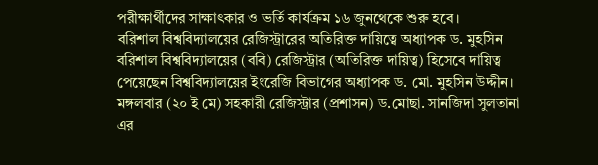পরীক্ষার্থীদের সাক্ষাৎকার ও ভর্তি কার্যক্রম ১৬ জুনথেকে শুরু হবে।
বরিশাল বিশ্ববিদ্যালয়ের রেজিস্ট্রারের অতিরিক্ত দায়িত্বে অধ্যাপক ড. মুহসিন
বরিশাল বিশ্ববিদ্যালয়ের (ববি) রেজিস্ট্রার (অতিরিক্ত দায়িত্ব) হিসেবে দায়িত্ব পেয়েছেন বিশ্ববিদ্যালয়ের ইংরেজি বিভাগের অধ্যাপক ড. মো. মুহসিন উদ্দীন।
মঙ্গলবার (২০ ই মে) সহকারী রেজিস্ট্রার (প্রশাসন) ড.মোছা. সানজিদা সুলতানা এর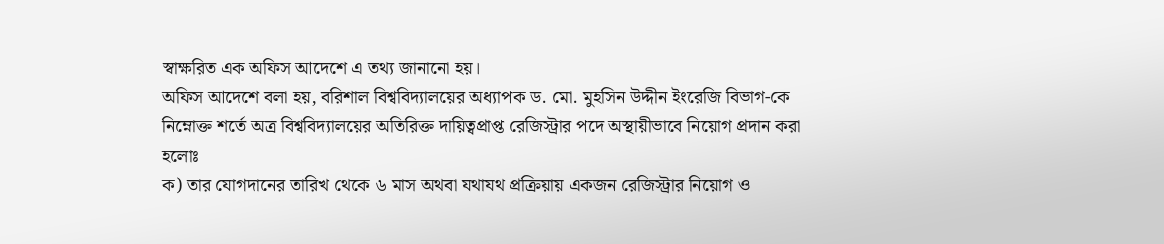স্বাক্ষরিত এক অফিস আদেশে এ তথ্য জানানো হয়।
অফিস আদেশে বলা হয়, বরিশাল বিশ্ববিদ্যালয়ের অধ্যাপক ড. মো. মুহসিন উদ্দীন ইংরেজি বিভাগ-কে নিম্নোক্ত শর্তে অত্র বিশ্ববিদ্যালয়ের অতিরিক্ত দায়িত্বপ্রাপ্ত রেজিস্ট্রার পদে অস্থায়ীভাবে নিয়োগ প্রদান করা হলোঃ
ক) তার যোগদানের তারিখ থেকে ৬ মাস অথবা যথাযথ প্রক্রিয়ায় একজন রেজিস্ট্রার নিয়োগ ও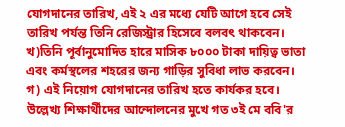যোগদানের তারিখ, এই ২ এর মধ্যে যেটি আগে হবে সেই তারিখ পর্যন্ত তিনি রেজিস্ট্রার হিসেবে বলবৎ থাকবেন।
খ)তিনি পূর্বানুমোদিত হারে মাসিক ৮০০০ টাকা দায়িত্ব ভাতা এবং কর্মস্থলের শহরের জন্য গাড়ির সুবিধা লাভ করবেন।
গ) এই নিয়োগ যোগদানের তারিখ হতে কার্যকর হবে।
উল্লেখ্য শিক্ষার্থীদের আন্দোলনের মুখে গত ৩ই মে ববি'র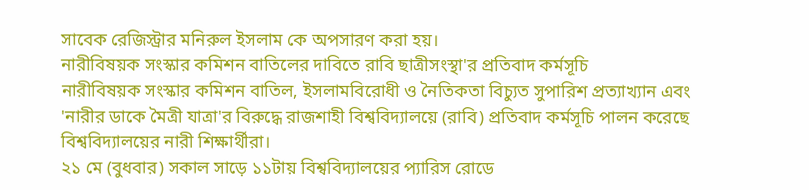সাবেক রেজিস্ট্রার মনিরুল ইসলাম কে অপসারণ করা হয়।
নারীবিষয়ক সংস্কার কমিশন বাতিলের দাবিতে রাবি ছাত্রীসংস্থা'র প্রতিবাদ কর্মসূচি
নারীবিষয়ক সংস্কার কমিশন বাতিল, ইসলামবিরোধী ও নৈতিকতা বিচ্যুত সুপারিশ প্রত্যাখ্যান এবং 'নারীর ডাকে মৈত্রী যাত্রা'র বিরুদ্ধে রাজশাহী বিশ্ববিদ্যালয়ে (রাবি) প্রতিবাদ কর্মসূচি পালন করেছে বিশ্ববিদ্যালয়ের নারী শিক্ষার্থীরা।
২১ মে (বুধবার) সকাল সাড়ে ১১টায় বিশ্ববিদ্যালয়ের প্যারিস রোডে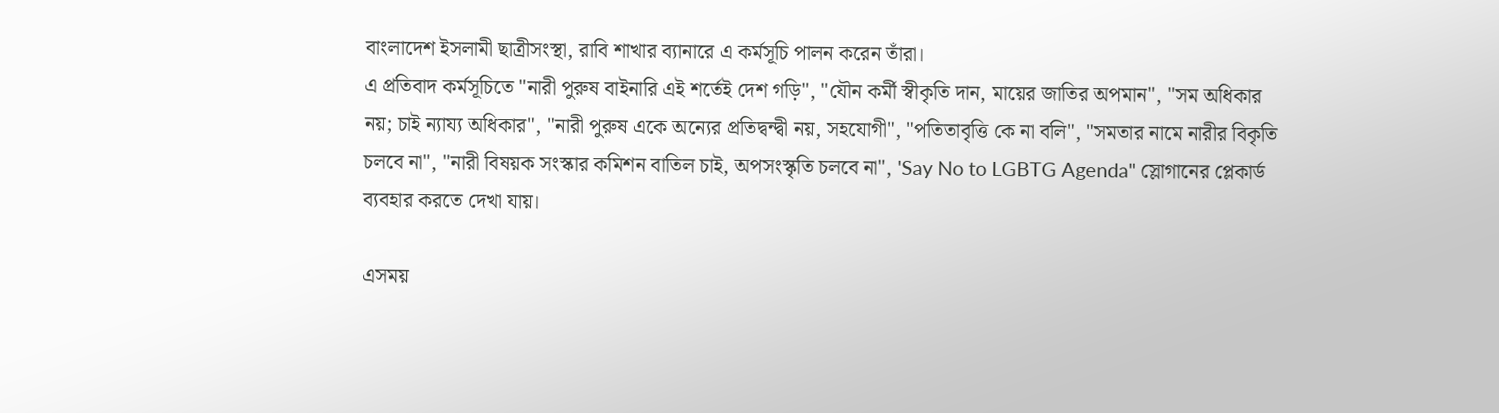বাংলাদেশ ইসলামী ছাত্রীসংস্থা, রাবি শাখার ব্যানারে এ কর্মসূচি পালন করেন তাঁরা।
এ প্রতিবাদ কর্মসূচিতে "নারী পুরুষ বাইনারি এই শর্তেই দেশ গড়ি", "যৌন কর্মী স্বীকৃতি দান, মায়ের জাতির অপমান", "সম অধিকার নয়; চাই ন্যায্য অধিকার", "নারী পুরুষ একে অন্যের প্রতিদ্বন্দ্বী নয়, সহযোগী", "পতিতাবৃত্তি কে না বলি", "সমতার নামে নারীর বিকৃতি চলবে না", "নারী বিষয়ক সংস্কার কমিশন বাতিল চাই, অপসংস্কৃতি চলবে না", 'Say No to LGBTG Agenda" স্লোগানের প্লেকার্ড ব্যবহার করতে দেখা যায়।

এসময়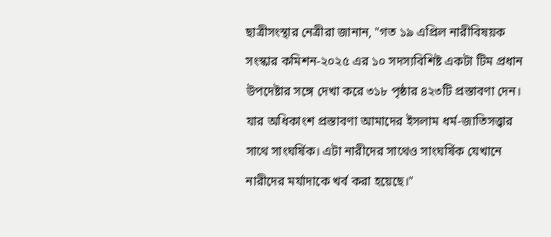ছাত্রীসংস্থার নেত্রীরা জানান, "গত ১৯ এপ্রিল নারীবিষয়ক সংস্কার কমিশন-২০২৫ এর ১০ সদস্যবিশিষ্ট একটা টিম প্রধান উপদেষ্টার সঙ্গে দেখা করে ৩১৮ পৃষ্ঠার ৪২৩টি প্রস্তাবণা দেন। যার অধিকাংশ প্রস্তাবণা আমাদের ইসলাম ধর্ম-জাতিসত্ত্বার সাথে সাংঘর্ষিক। এটা নারীদের সাথেও সাংঘর্ষিক যেখানে নারীদের মর্যাদাকে খর্ব করা হয়েছে।"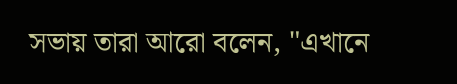সভায় তারা আরো বলেন, "এখানে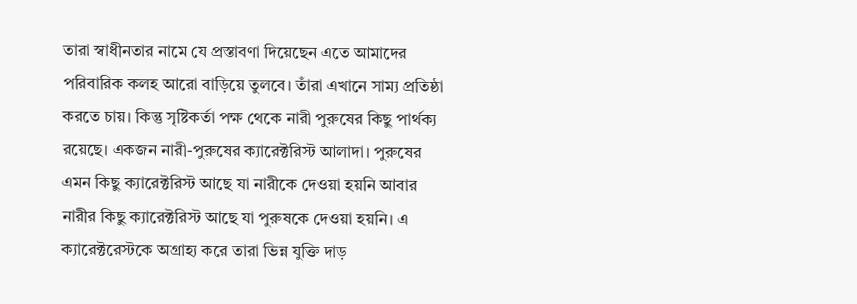তারা স্বাধীনতার নামে যে প্রস্তাবণা দিয়েছেন এতে আমাদের পরিবারিক কলহ আরো বাড়িয়ে তুলবে। তাঁরা এখানে সাম্য প্রতিষ্ঠা করতে চায়। কিন্তু সৃষ্টিকর্তা পক্ষ থেকে নারী পুরুষের কিছু পার্থক্য রয়েছে। একজন নারী-পুরুষের ক্যারেক্টরিস্ট আলাদা। পুরুষের এমন কিছু ক্যারেক্টরিস্ট আছে যা নারীকে দেওয়া হয়নি আবার নারীর কিছু ক্যারেক্টরিস্ট আছে যা পুরুষকে দেওয়া হয়নি। এ ক্যারেক্টরেস্টকে অগ্রাহ্য করে তারা ভিন্ন যুক্তি দাড়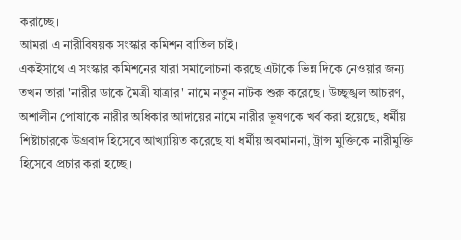করাচ্ছে।
আমরা এ নারীবিষয়ক সংস্কার কমিশন বাতিল চাই।
একইসাথে এ সংস্কার কমিশনের যারা সমালোচনা করছে এটাকে ভিন্ন দিকে নেওয়ার জন্য তখন তারা 'নারীর ডাকে মৈত্রী যাত্রার' নামে নতুন নাটক শুরু করেছে। উচ্ছৃঙ্খল আচরণ, অশালীন পোষাকে নারীর অধিকার আদায়ের নামে নারীর ভূষণকে খর্ব করা হয়েছে, ধর্মীয় শিষ্টাচারকে উগ্রবাদ হিসেবে আখ্যায়িত করেছে যা ধর্মীয় অবমাননা, ট্রান্স মুক্তিকে নারীমুক্তি হিসেবে প্রচার করা হচ্ছে।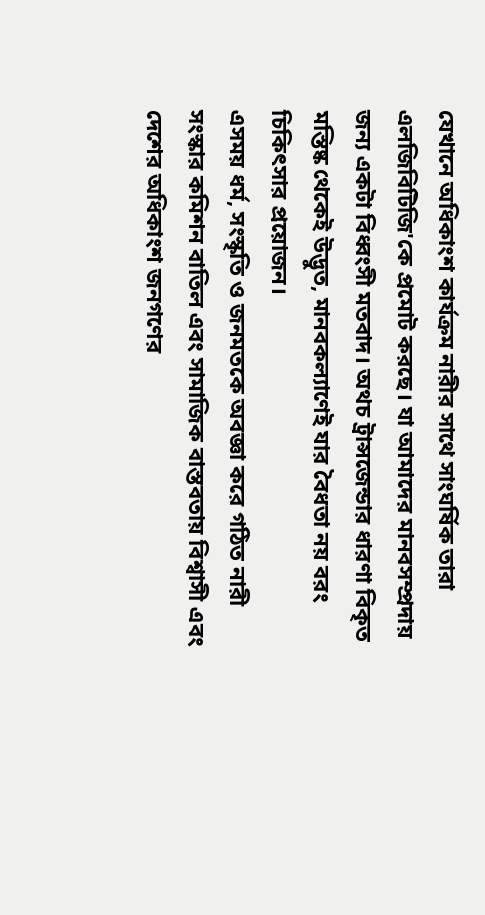যেখানে অধিকাংশ কার্যক্রম নারীর সাথে সাংঘর্ষিক তারা এলজিবিটিজি'কে প্রমোট করছে। যা আমাদের মানবসম্প্রদায় জন্য একটা বিধ্বংসী মতবাদ। অথচ ট্রান্সজেন্ডার ধারণা বিকৃত মস্তিষ্ক থেকেই উদ্ভুত, মানবকল্যাণেই যার বৈধতা নয় বরং চিকিৎসার প্রয়োজন।
এসময় ধর্ম, সংস্কৃতি ও জনমতকে অবজ্ঞা করে গঠিত নারী সংস্কার কমিশন বাতিল এবং সামাজিক বাস্তবতায় বিশ্বাসী এবং দেশের অধিকাংশ জনগণের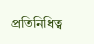প্রতিনিধিত্ব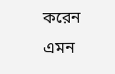করেন এমন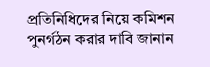প্রতিনিধিদের নিয়ে কমিশন পুনর্গঠন করার দাবি জানান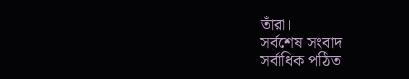তাঁরা।
সর্বশেষ সংবাদ
সর্বাধিক পঠিত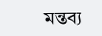মন্তব্য